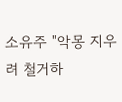소유주 "악몽 지우려 철거하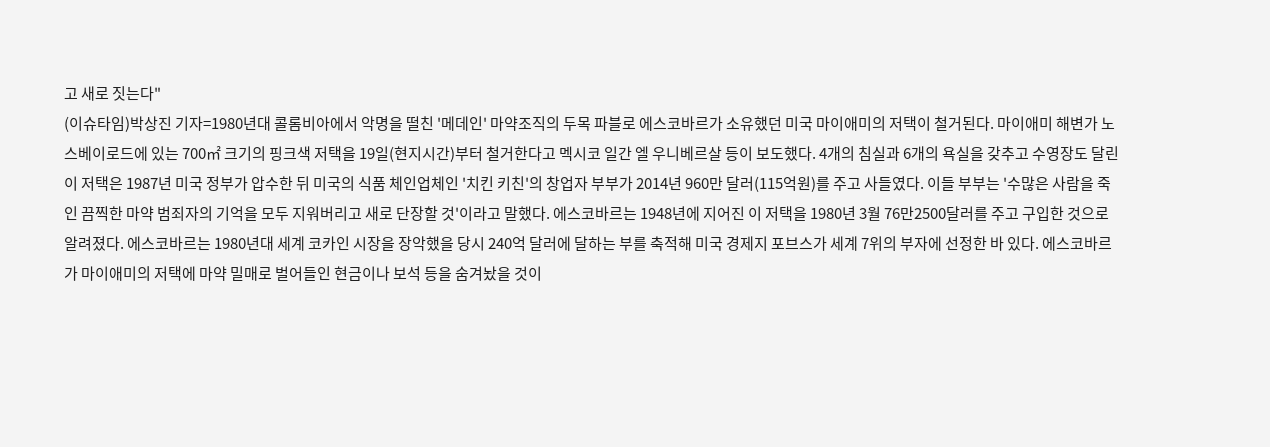고 새로 짓는다"
(이슈타임)박상진 기자=1980년대 콜롬비아에서 악명을 떨친 '메데인' 마약조직의 두목 파블로 에스코바르가 소유했던 미국 마이애미의 저택이 철거된다. 마이애미 해변가 노스베이로드에 있는 700㎡ 크기의 핑크색 저택을 19일(현지시간)부터 철거한다고 멕시코 일간 엘 우니베르살 등이 보도했다. 4개의 침실과 6개의 욕실을 갖추고 수영장도 달린 이 저택은 1987년 미국 정부가 압수한 뒤 미국의 식품 체인업체인 '치킨 키친'의 창업자 부부가 2014년 960만 달러(115억원)를 주고 사들였다. 이들 부부는 '수많은 사람을 죽인 끔찍한 마약 범죄자의 기억을 모두 지워버리고 새로 단장할 것'이라고 말했다. 에스코바르는 1948년에 지어진 이 저택을 1980년 3월 76만2500달러를 주고 구입한 것으로 알려졌다. 에스코바르는 1980년대 세계 코카인 시장을 장악했을 당시 240억 달러에 달하는 부를 축적해 미국 경제지 포브스가 세계 7위의 부자에 선정한 바 있다. 에스코바르가 마이애미의 저택에 마약 밀매로 벌어들인 현금이나 보석 등을 숨겨놨을 것이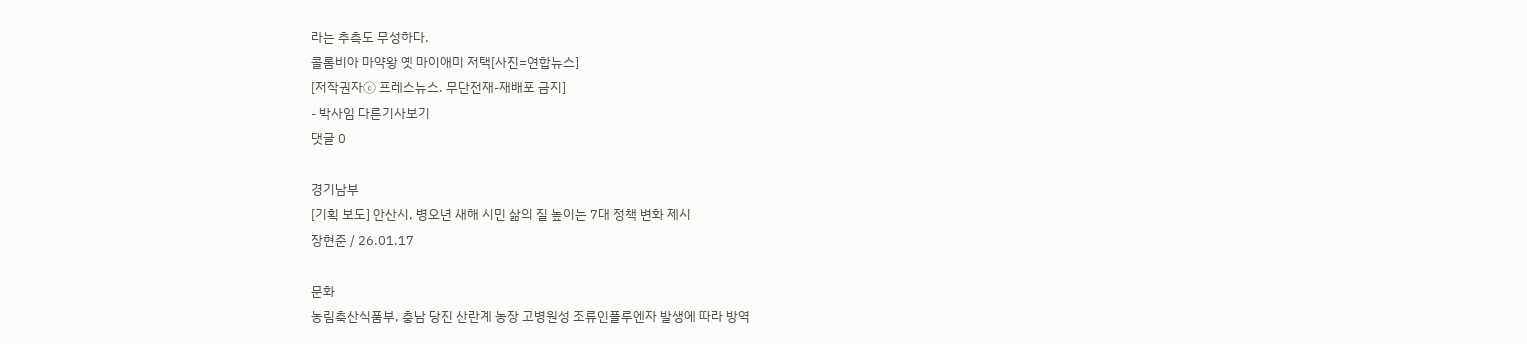라는 추측도 무성하다.
콜롬비아 마약왕 옛 마이애미 저택[사진=연합뉴스]
[저작권자ⓒ 프레스뉴스. 무단전재-재배포 금지]
- 박사임 다른기사보기
댓글 0

경기남부
[기획 보도] 안산시, 병오년 새해 시민 삶의 질 높이는 7대 정책 변화 제시
장현준 / 26.01.17

문화
농림축산식품부, 충남 당진 산란계 농장 고병원성 조류인플루엔자 발생에 따라 방역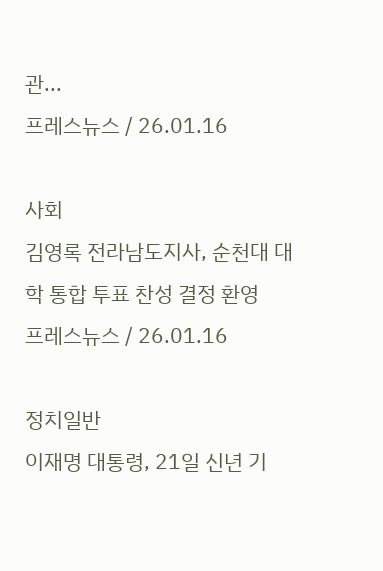관...
프레스뉴스 / 26.01.16

사회
김영록 전라남도지사, 순천대 대학 통합 투표 찬성 결정 환영
프레스뉴스 / 26.01.16

정치일반
이재명 대통령, 21일 신년 기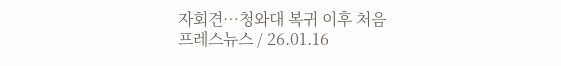자회견…청와대 복귀 이후 처음
프레스뉴스 / 26.01.16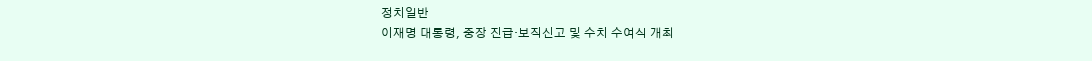정치일반
이재명 대통령, 중장 진급·보직신고 및 수치 수여식 개최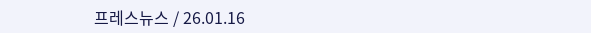프레스뉴스 / 26.01.16